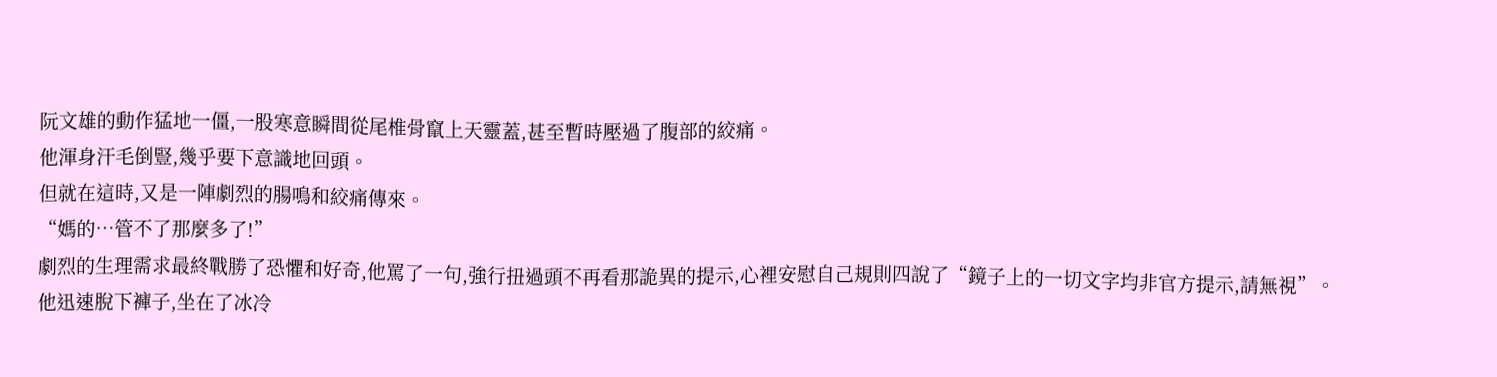阮文雄的動作猛地一僵,一股寒意瞬間從尾椎骨竄上天靈蓋,甚至暫時壓過了腹部的絞痛。
他渾身汗毛倒豎,幾乎要下意識地回頭。
但就在這時,又是一陣劇烈的腸鳴和絞痛傳來。
“媽的…管不了那麼多了!”
劇烈的生理需求最終戰勝了恐懼和好奇,他罵了一句,強行扭過頭不再看那詭異的提示,心裡安慰自己規則四說了“鏡子上的一切文字均非官方提示,請無視”。
他迅速脫下褲子,坐在了冰冷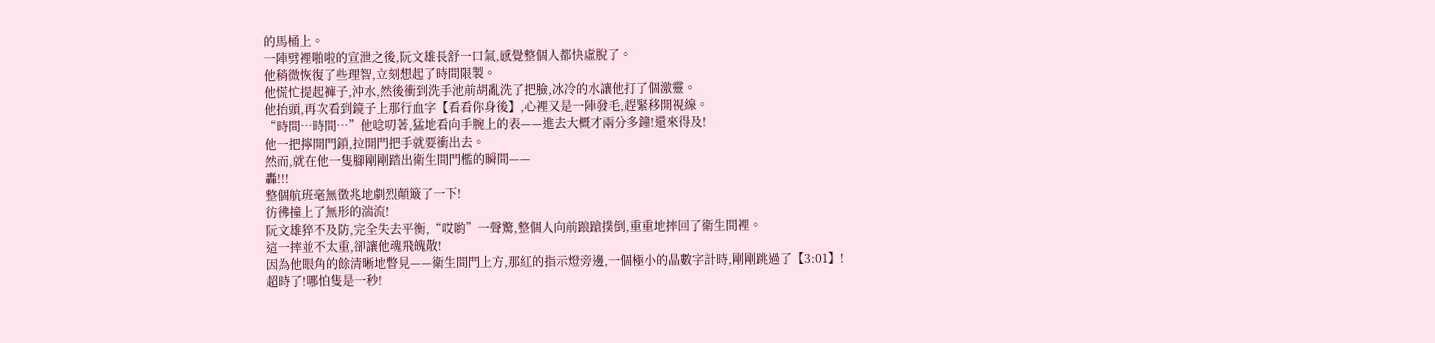的馬桶上。
一陣劈裡啪啦的宣泄之後,阮文雄長舒一口氣,感覺整個人都快虛脫了。
他稍微恢復了些理智,立刻想起了時間限製。
他慌忙提起褲子,沖水,然後衝到洗手池前胡亂洗了把臉,冰冷的水讓他打了個激靈。
他抬頭,再次看到鏡子上那行血字【看看你身後】,心裡又是一陣發毛,趕緊移開視線。
“時間…時間…”他唸叨著,猛地看向手腕上的表——進去大概才兩分多鐘!還來得及!
他一把擰開門鎖,拉開門把手就要衝出去。
然而,就在他一隻腳剛剛踏出衛生間門檻的瞬間——
轟!!!
整個航班毫無徵兆地劇烈顛簸了一下!
彷彿撞上了無形的湍流!
阮文雄猝不及防,完全失去平衡,“哎喲”一聲驚,整個人向前踉蹌撲倒,重重地摔回了衛生間裡。
這一摔並不太重,卻讓他魂飛魄散!
因為他眼角的餘清晰地瞥見——衛生間門上方,那紅的指示燈旁邊,一個極小的晶數字計時,剛剛跳過了【3:01】!
超時了!哪怕隻是一秒!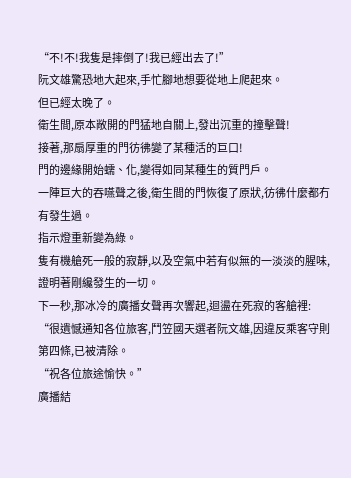“不!不!我隻是摔倒了!我已經出去了!”
阮文雄驚恐地大起來,手忙腳地想要從地上爬起來。
但已經太晚了。
衛生間,原本敞開的門猛地自關上,發出沉重的撞擊聲!
接著,那扇厚重的門彷彿變了某種活的巨口!
門的邊緣開始蠕、化,變得如同某種生的質門戶。
一陣巨大的吞嚥聲之後,衛生間的門恢復了原狀,彷彿什麼都冇有發生過。
指示燈重新變為綠。
隻有機艙死一般的寂靜,以及空氣中若有似無的一淡淡的腥味,證明著剛纔發生的一切。
下一秒,那冰冷的廣播女聲再次響起,迴盪在死寂的客艙裡:
“很遺憾通知各位旅客,鬥笠國天選者阮文雄,因違反乘客守則第四條,已被清除。
“祝各位旅途愉快。”
廣播結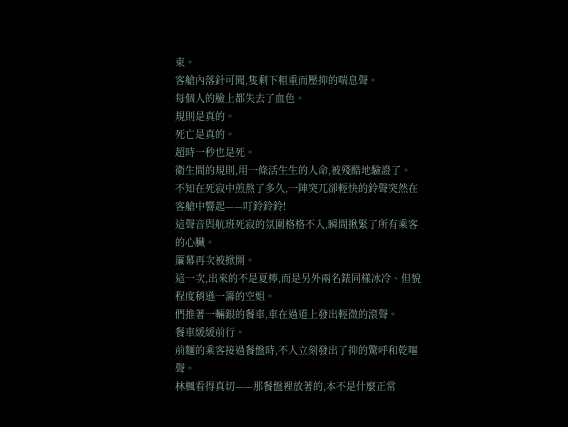束。
客艙內落針可聞,隻剩下粗重而壓抑的喘息聲。
每個人的臉上都失去了血色。
規則是真的。
死亡是真的。
超時一秒也是死。
衛生間的規則,用一條活生生的人命,被殘酷地驗證了。
不知在死寂中煎熬了多久,一陣突兀卻輕快的鈴聲突然在客艙中響起——叮鈴鈴鈴!
這聲音與航班死寂的氛圍格格不入,瞬間揪緊了所有乘客的心臟。
簾幕再次被掀開。
這一次,出來的不是夏檸,而是另外兩名錶同樣冰冷、但貌程度稍遜一籌的空姐。
們推著一輛銀的餐車,車在過道上發出輕微的滾聲。
餐車緩緩前行。
前麵的乘客接過餐盤時,不人立刻發出了抑的驚呼和乾嘔聲。
林楓看得真切——那餐盤裡放著的,本不是什麼正常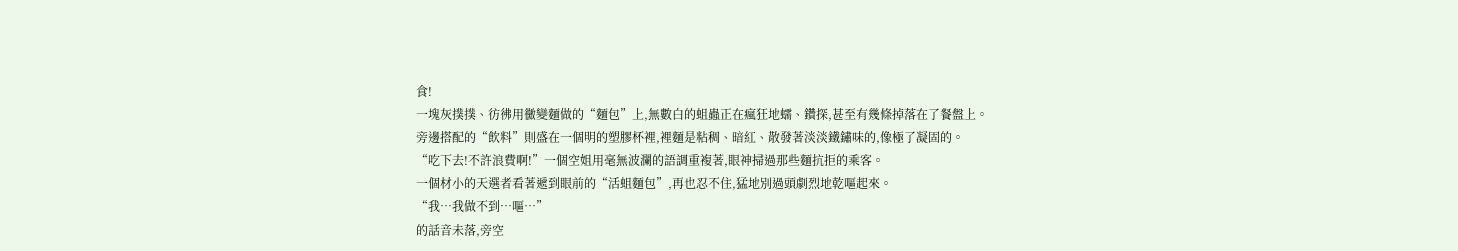食!
一塊灰撲撲、彷彿用黴變麵做的“麵包”上,無數白的蛆蟲正在瘋狂地蠕、鑽探,甚至有幾條掉落在了餐盤上。
旁邊搭配的“飲料”則盛在一個明的塑膠杯裡,裡麵是粘稠、暗紅、散發著淡淡鐵鏽味的,像極了凝固的。
“吃下去!不許浪費啊!”一個空姐用毫無波瀾的語調重複著,眼神掃過那些麵抗拒的乘客。
一個材小的天選者看著遞到眼前的“活蛆麵包”,再也忍不住,猛地別過頭劇烈地乾嘔起來。
“我…我做不到…嘔…”
的話音未落,旁空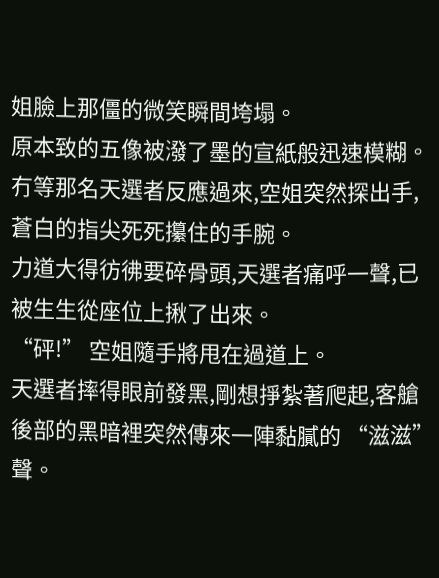姐臉上那僵的微笑瞬間垮塌。
原本致的五像被潑了墨的宣紙般迅速模糊。
冇等那名天選者反應過來,空姐突然探出手,蒼白的指尖死死攥住的手腕。
力道大得彷彿要碎骨頭,天選者痛呼一聲,已被生生從座位上揪了出來。
“砰!” 空姐隨手將甩在過道上。
天選者摔得眼前發黑,剛想掙紮著爬起,客艙後部的黑暗裡突然傳來一陣黏膩的 “滋滋” 聲。